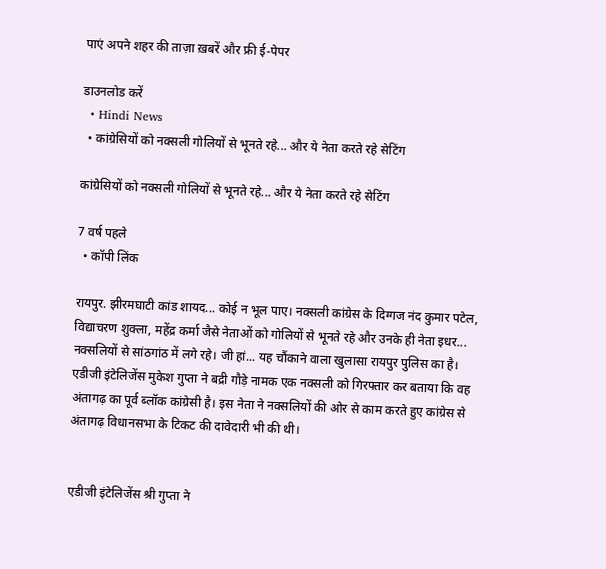पाएं अपने शहर की ताज़ा ख़बरें और फ्री ई-पेपर

डाउनलोड करें
  • Hindi News
  • कांग्रेसियों को नक्सली गोलियों से भूनते रहे... और ये नेता करते रहे सेटिंग

कांग्रेसियों को नक्सली गोलियों से भूनते रहे... और ये नेता करते रहे सेटिंग

7 वर्ष पहले
  • कॉपी लिंक

रायपुर. झीरमघाटी कांड शायद... कोई न भूल पाए। नक्सली कांग्रेस के दिग्गज नंद कुमार पटेल, विद्याचरण शुक्ला, महेंद्र कर्मा जैसे नेताओं को गोलियों से भूनते रहे और उनके ही नेता इधर... नक्सलियों से सांठगांठ में लगे रहे। जी हां... यह चौंकाने वाला खुलासा रायपुर पुलिस का है। एडीजी इंटेलिजेंस मुकेश गुप्ता ने बद्री गौड़े नामक एक नक्सली को गिरफ्तार कर बताया कि वह अंतागढ़ का पूर्व ब्लॉक कांग्रेसी है। इस नेता ने नक्सलियों की ओर से काम करते हुए कांग्रेस से अंतागढ़ विधानसभा के टिकट की दावेदारी भी की थी।


एडीजी इंटेलिजेंस श्री गुप्ता ने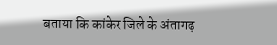बताया कि कांकेर जिले के अंतागढ़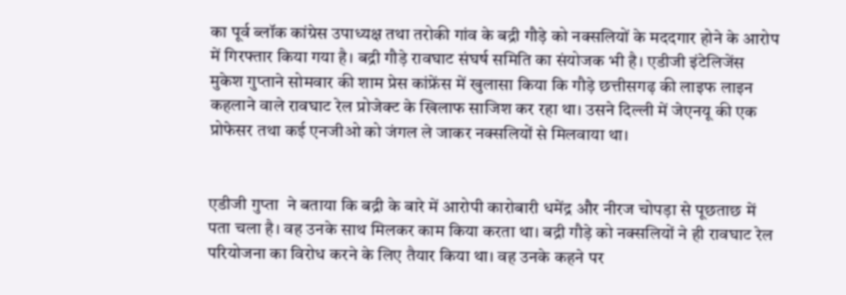का पूर्व ब्लॉक कांग्रेस उपाध्यक्ष तथा तरोकी गांव के बद्री गौड़े को नक्सलियों के मददगार होने के आरोप में गिरफ्तार किया गया है। बद्री गौड़े रावघाट संघर्ष समिति का संयोजक भी है। एडीजी इंटेलिजेंस मुकेश गुप्ताने सोमवार की शाम प्रेस कांफ्रेंस में खुलासा किया कि गौड़े छत्तीसगढ़ की लाइफ लाइन कहलाने वाले रावघाट रेल प्रोजेक्ट के खिलाफ साजिश कर रहा था। उसने दिल्ली में जेएनयू की एक प्रोफेसर तथा कई एनजीओ को जंगल ले जाकर नक्सलियों से मिलवाया था।


एडीजी गुप्ता  ने बताया कि बद्री के बारे में आरोपी कारोबारी धमेंद्र और नीरज चोपड़ा से पूछताछ में पता चला है। वह उनके साथ मिलकर काम किया करता था। बद्री गौड़े को नक्सलियों ने ही रावघाट रेल परियोजना का विरोध करने के लिए तैयार किया था। वह उनके कहने पर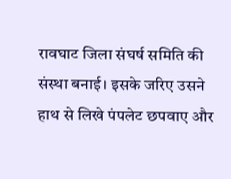रावघाट जिला संघर्ष समिति की संस्था बनाई। इसके जरिए उसने हाथ से लिखे पंपलेट छपवाए और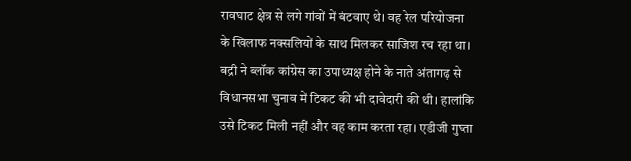रावघाट क्षेत्र से लगे गांवों में बंटवाए थे। वह रेल परियोजना के खिलाफ नक्सलियों के साथ मिलकर साजिश रच रहा था। बद्री ने ब्लॉक कांग्रेस का उपाध्यक्ष होने के नाते अंतागढ़ से विधानसभा चुनाव में टिकट की भी दावेदारी की थी। हालांकि उसे टिकट मिली नहीं और वह काम करता रहा। एडीजी गुघ्ता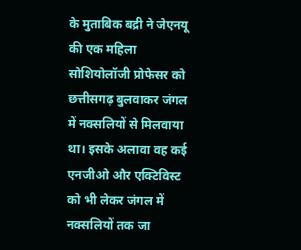के मुताबिक बद्री ने जेएनयू की एक महिला सोशियोलॉजी प्रोफेसर को छत्तीसगढ़ बुलवाकर जंगल में नक्सलियों से मिलवाया था। इसके अलावा वह कई एनजीओ और एक्टिविस्ट को भी लेकर जंगल में नक्सलियों तक जा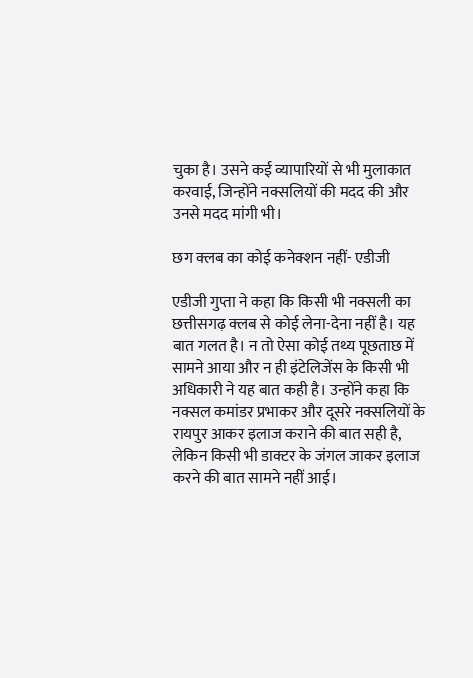चुका है। उसने कई व्यापारियों से भी मुलाकात करवाई, जिन्होंने नक्सलियों की मदद की और उनसे मदद मांगी भी।

छग क्लब का कोई कनेक्शन नहीं- एडीजी

एडीजी गुप्ता ने कहा कि किसी भी नक्सली का छत्तीसगढ़ क्लब से कोई लेना-देना नहीं है। यह बात गलत है। न तो ऐसा कोई तथ्य पूछताछ में सामने आया और न ही इंटेलिजेंस के किसी भी अधिकारी ने यह बात कही है। उन्होंने कहा कि नक्सल कमांडर प्रभाकर और दूसरे नक्सलियों के रायपुर आकर इलाज कराने की बात सही है, लेकिन किसी भी डाक्टर के जंगल जाकर इलाज करने की बात सामने नहीं आई।